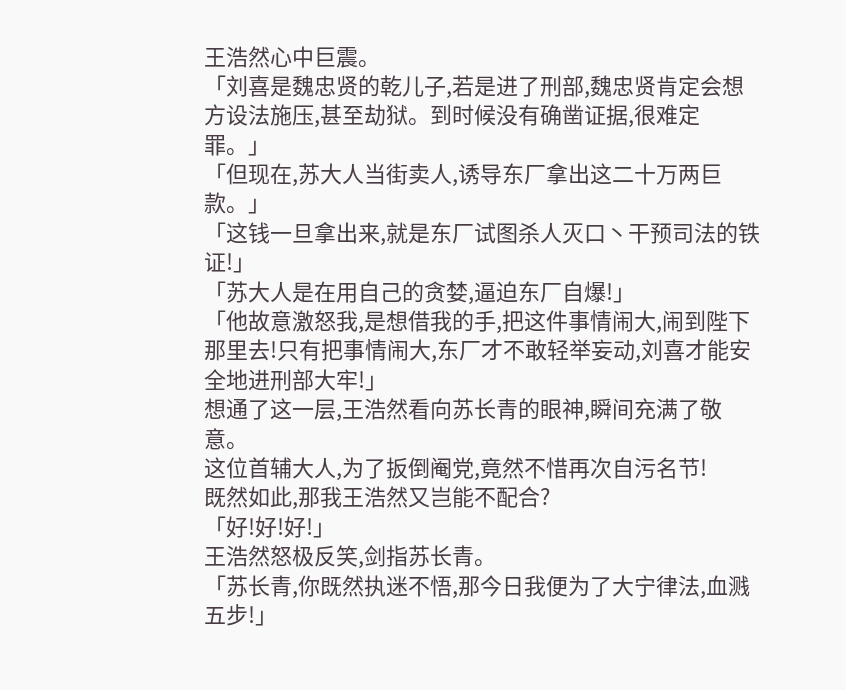王浩然心中巨震。
「刘喜是魏忠贤的乾儿子,若是进了刑部,魏忠贤肯定会想方设法施压,甚至劫狱。到时候没有确凿证据,很难定罪。」
「但现在,苏大人当街卖人,诱导东厂拿出这二十万两巨款。」
「这钱一旦拿出来,就是东厂试图杀人灭口丶干预司法的铁证!」
「苏大人是在用自己的贪婪,逼迫东厂自爆!」
「他故意激怒我,是想借我的手,把这件事情闹大,闹到陛下那里去!只有把事情闹大,东厂才不敢轻举妄动,刘喜才能安全地进刑部大牢!」
想通了这一层,王浩然看向苏长青的眼神,瞬间充满了敬意。
这位首辅大人,为了扳倒阉党,竟然不惜再次自污名节!
既然如此,那我王浩然又岂能不配合?
「好!好!好!」
王浩然怒极反笑,剑指苏长青。
「苏长青,你既然执迷不悟,那今日我便为了大宁律法,血溅五步!」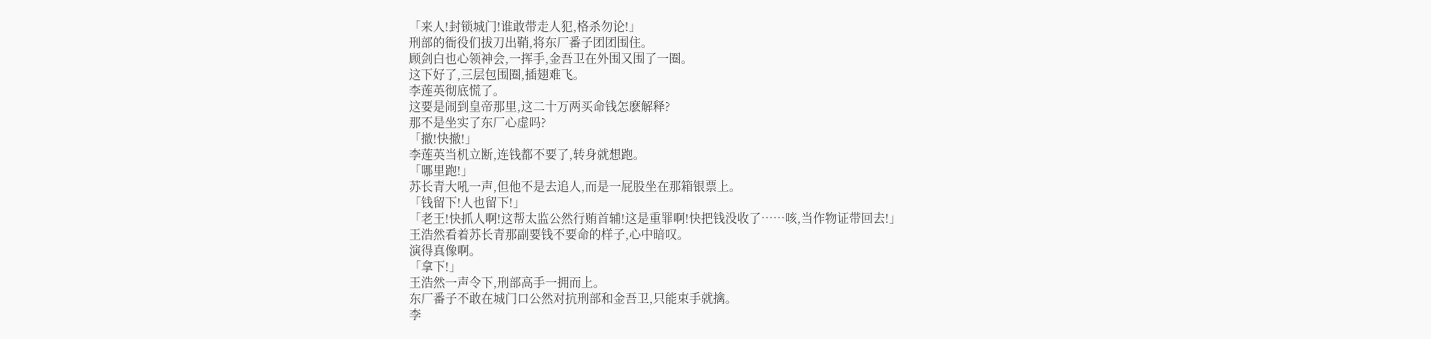「来人!封锁城门!谁敢带走人犯,格杀勿论!」
刑部的衙役们拔刀出鞘,将东厂番子团团围住。
顾剑白也心领神会,一挥手,金吾卫在外围又围了一圈。
这下好了,三层包围圈,插翅难飞。
李莲英彻底慌了。
这要是闹到皇帝那里,这二十万两买命钱怎麽解释?
那不是坐实了东厂心虚吗?
「撤!快撤!」
李莲英当机立断,连钱都不要了,转身就想跑。
「哪里跑!」
苏长青大吼一声,但他不是去追人,而是一屁股坐在那箱银票上。
「钱留下!人也留下!」
「老王!快抓人啊!这帮太监公然行贿首辅!这是重罪啊!快把钱没收了……咳,当作物证带回去!」
王浩然看着苏长青那副要钱不要命的样子,心中暗叹。
演得真像啊。
「拿下!」
王浩然一声令下,刑部高手一拥而上。
东厂番子不敢在城门口公然对抗刑部和金吾卫,只能束手就擒。
李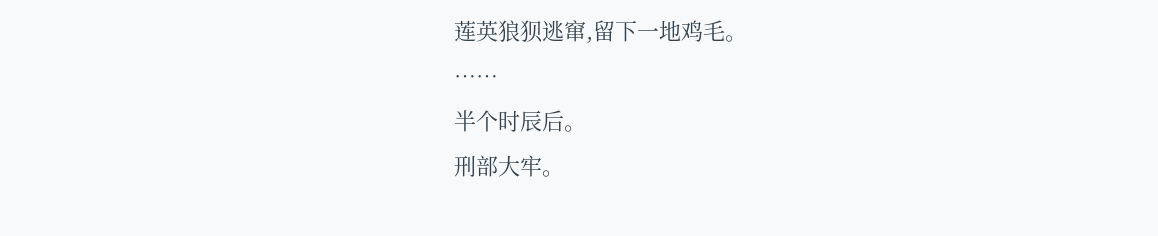莲英狼狈逃窜,留下一地鸡毛。
……
半个时辰后。
刑部大牢。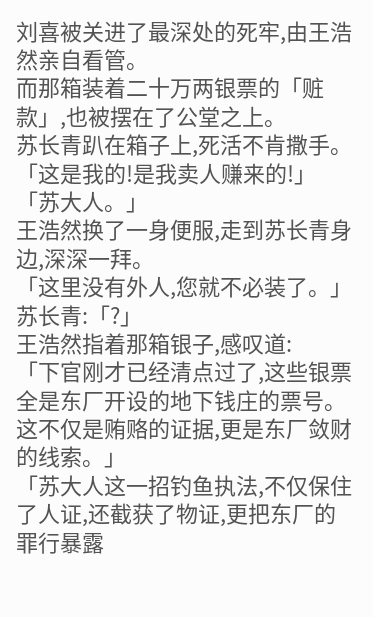刘喜被关进了最深处的死牢,由王浩然亲自看管。
而那箱装着二十万两银票的「赃款」,也被摆在了公堂之上。
苏长青趴在箱子上,死活不肯撒手。
「这是我的!是我卖人赚来的!」
「苏大人。」
王浩然换了一身便服,走到苏长青身边,深深一拜。
「这里没有外人,您就不必装了。」
苏长青:「?」
王浩然指着那箱银子,感叹道:
「下官刚才已经清点过了,这些银票全是东厂开设的地下钱庄的票号。这不仅是贿赂的证据,更是东厂敛财的线索。」
「苏大人这一招钓鱼执法,不仅保住了人证,还截获了物证,更把东厂的罪行暴露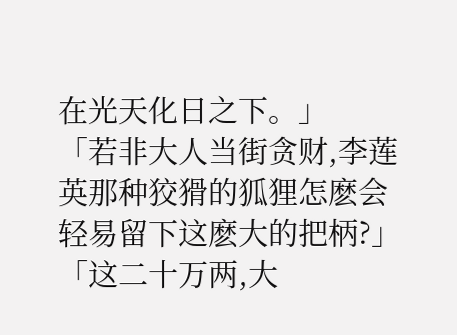在光天化日之下。」
「若非大人当街贪财,李莲英那种狡猾的狐狸怎麽会轻易留下这麽大的把柄?」
「这二十万两,大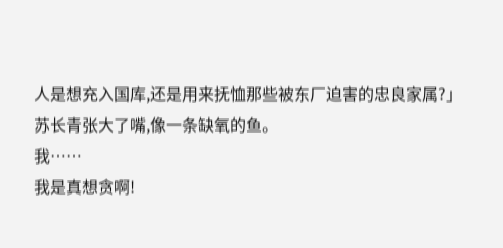人是想充入国库,还是用来抚恤那些被东厂迫害的忠良家属?」
苏长青张大了嘴,像一条缺氧的鱼。
我……
我是真想贪啊!